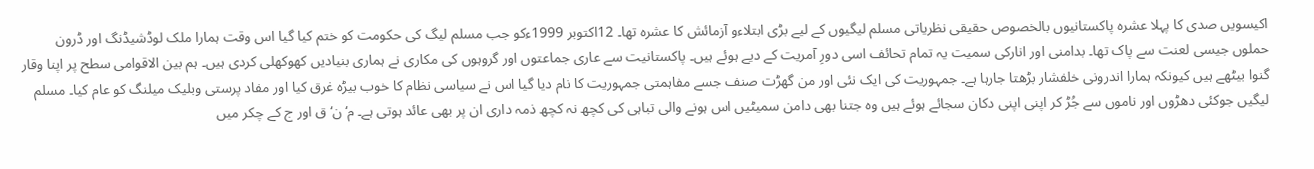اکیسویں صدی کا پہلا عشرہ پاکستانیوں بالخصوص حقیقی نظریاتی مسلم لیگیوں کے لیے بڑی ابتلاءو آزمائش کا عشرہ تھا۔ 12اکتوبر 1999ءکو جب مسلم لیگ کی حکومت کو ختم کیا گیا اس وقت ہمارا ملک لوڈشیڈنگ اور ڈرون حملوں جیسی لعنت سے پاک تھا۔ بدامنی اور انارکی سمیت یہ تمام تحائف اسی دورِ آمریت کے دیے ہوئے ہیں۔ پاکستانیت سے عاری جماعتوں اور گروہوں کی مکاری نے ہماری بنیادیں کھوکھلی کردی ہیں۔ ہم بین الاقوامی سطح پر اپنا وقار گنوا بیٹھے ہیں کیونکہ ہمارا اندرونی خلفشار بڑھتا جارہا ہے۔ جمہوریت کی ایک نئی اور من گھڑت صنف جسے مفاہمتی جمہوریت کا نام دیا گیا اس نے سیاسی نظام کا خوب بیڑہ غرق کیا اور مفاد پرستی وبلیک میلنگ کو عام کیا۔ مسلم لیگیں جوکئی دھڑوں اور ناموں سے جُڑ کر اپنی اپنی دکان سجائے ہوئے ہیں وہ جتنا بھی دامن سمیٹیں اس ہونے والی تباہی کی کچھ نہ کچھ ذمہ داری ان پر بھی عائد ہوتی ہے۔ م‘ ن‘ ق اور ج کے چکر میں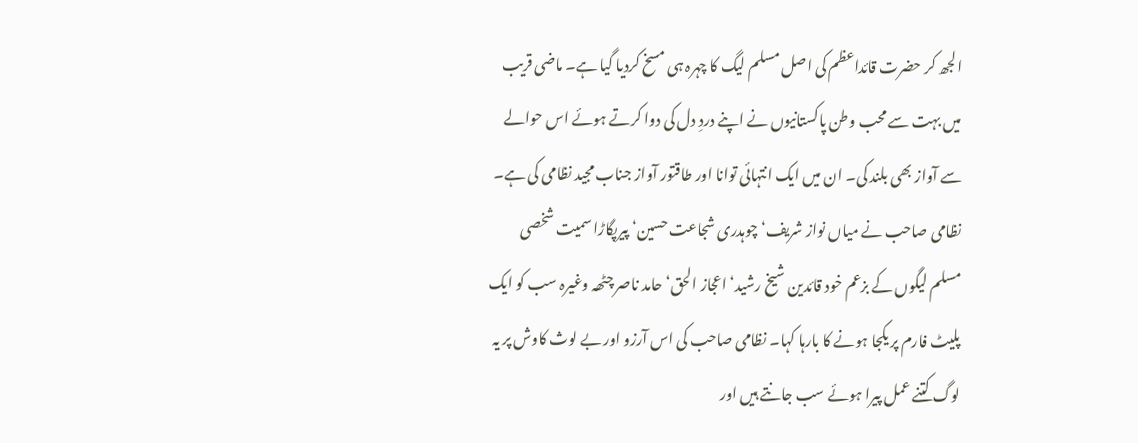الجھ کر حضرت قائداعظم کی اصل مسلم لیگ کا چہرہ ہی مسخ کردیا گیا ہے۔ ماضی قریب میں بہت سے محب وطن پاکستانیوں نے اپنے دردِ دل کی دوا کرتے ہوئے اس حوالے سے آواز بھی بلند کی۔ ان میں ایک انتہائی توانا اور طاقتور آواز جناب مجید نظامی کی ہے۔ نظامی صاحب نے میاں نواز شریف‘ چوہدری شجاعت حسین‘ پیرپگاڑا سمیت شخصی مسلم لیگوں کے بزعم خود قائدین شیخ رشید‘ اعجاز الحق‘ حامد ناصر چٹھہ وغیرہ سب کو ایک پلیٹ فارم پر یکجا ہونے کا بارہا کہا۔ نظامی صاحب کی اس آرزو اور بے لوث کاوش پر یہ لوگ کتنے عمل پیرا ہوئے سب جانتے ہیں اور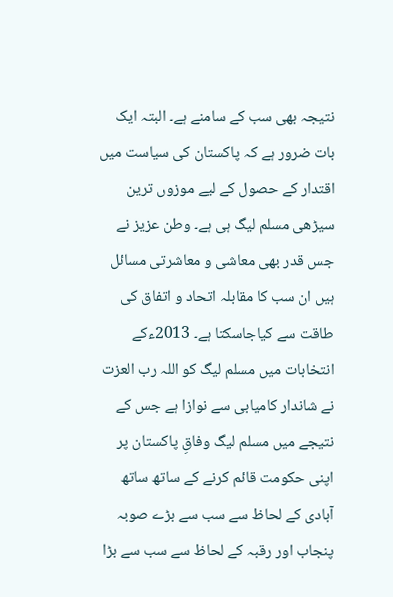نتیجہ بھی سب کے سامنے ہے۔ البتہ ایک بات ضرور ہے کہ پاکستان کی سیاست میں اقتدار کے حصول کے لیے موزوں ترین سیڑھی مسلم لیگ ہی ہے۔ وطن عزیز نے جس قدر بھی معاشی و معاشرتی مسائل ہیں ان سب کا مقابلہ اتحاد و اتفاق کی طاقت سے کیاجاسکتا ہے۔ 2013ءکے انتخابات میں مسلم لیگ کو اللہ رب العزت نے شاندار کامیابی سے نوازا ہے جس کے نتیجے میں مسلم لیگ وفاقِ پاکستان پر اپنی حکومت قائم کرنے کے ساتھ ساتھ آبادی کے لحاظ سے سب سے بڑے صوبہ پنجاب اور رقبہ کے لحاظ سے سب سے بڑا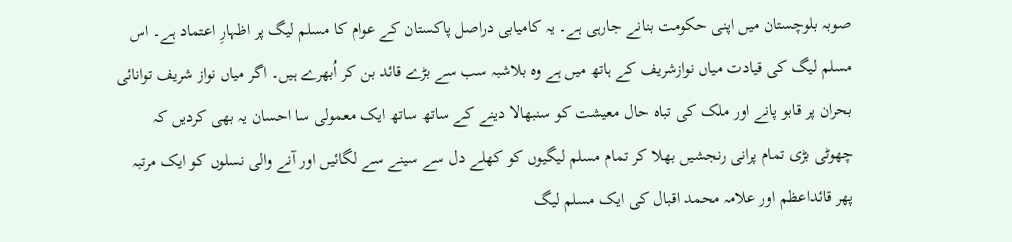صوبہ بلوچستان میں اپنی حکومت بنانے جارہی ہے۔ یہ کامیابی دراصل پاکستان کے عوام کا مسلم لیگ پر اظہارِ اعتماد ہے۔ اس مسلم لیگ کی قیادت میاں نوازشریف کے ہاتھ میں ہے وہ بلاشبہ سب سے بڑے قائد بن کر اُبھرے ہیں۔ اگر میاں نواز شریف توانائی بحران پر قابو پانے اور ملک کی تباہ حال معیشت کو سنبھالا دینے کے ساتھ ساتھ ایک معمولی سا احسان یہ بھی کردیں کہ چھوٹی بڑی تمام پرانی رنجشیں بھلا کر تمام مسلم لیگیوں کو کھلے دل سے سینے سے لگائیں اور آنے والی نسلوں کو ایک مرتبہ پھر قائداعظم اور علامہ محمد اقبال کی ایک مسلم لیگ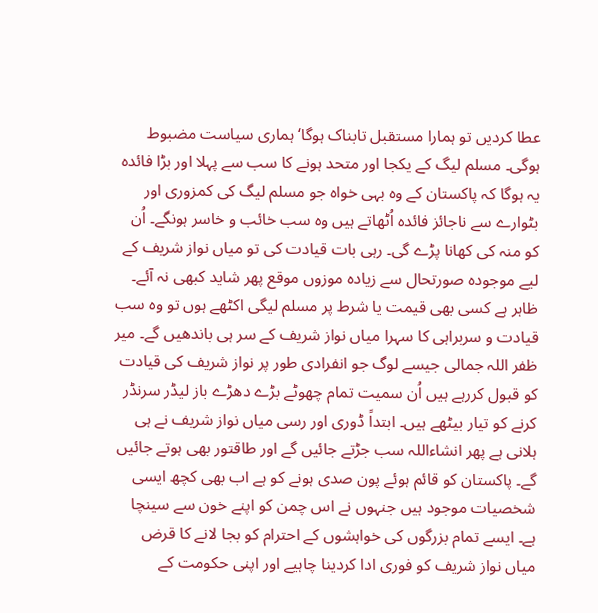عطا کردیں تو ہمارا مستقبل تابناک ہوگا‘ ہماری سیاست مضبوط ہوگی۔ مسلم لیگ کے یکجا اور متحد ہونے کا سب سے پہلا اور بڑا فائدہ یہ ہوگا کہ پاکستان کے وہ بہی خواہ جو مسلم لیگ کی کمزوری اور بٹوارے سے ناجائز فائدہ اُٹھاتے ہیں وہ سب خائب و خاسر ہونگے۔ اُن کو منہ کی کھانا پڑے گی۔ رہی بات قیادت کی تو میاں نواز شریف کے لیے موجودہ صورتحال سے زیادہ موزوں موقع پھر شاید کبھی نہ آئے۔ ظاہر ہے کسی بھی قیمت یا شرط پر مسلم لیگی اکٹھے ہوں تو وہ سب قیادت و سربراہی کا سہرا میاں نواز شریف کے سر ہی باندھیں گے۔ میر ظفر اللہ جمالی جیسے لوگ جو انفرادی طور پر نواز شریف کی قیادت کو قبول کررہے ہیں اُن سمیت تمام چھوٹے بڑے دھڑے باز لیڈر سرنڈر کرنے کو تیار بیٹھے ہیں۔ ابتداً ڈوری اور رسی میاں نواز شریف نے ہی ہلانی ہے پھر انشاءاللہ سب جڑتے جائیں گے اور طاقتور بھی ہوتے جائیں گے۔ پاکستان کو قائم ہوئے پون صدی ہونے کو ہے اب بھی کچھ ایسی شخصیات موجود ہیں جنہوں نے اس چمن کو اپنے خون سے سینچا ہے۔ ایسے تمام بزرگوں کی خواہشوں کے احترام کو بجا لانے کا قرض میاں نواز شریف کو فوری ادا کردینا چاہیے اور اپنی حکومت کے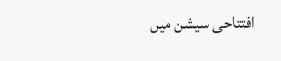افتتاحی سیشن میں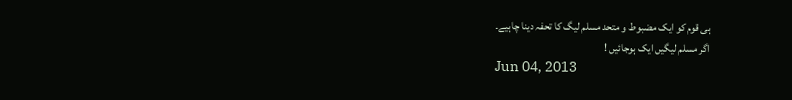ہی قوم کو ایک مضبوط و متحد مسلم لیگ کا تحفہ دینا چاہیے۔
اگر مسلم لیگیں ایک ہوجائیں !
Jun 04, 2013